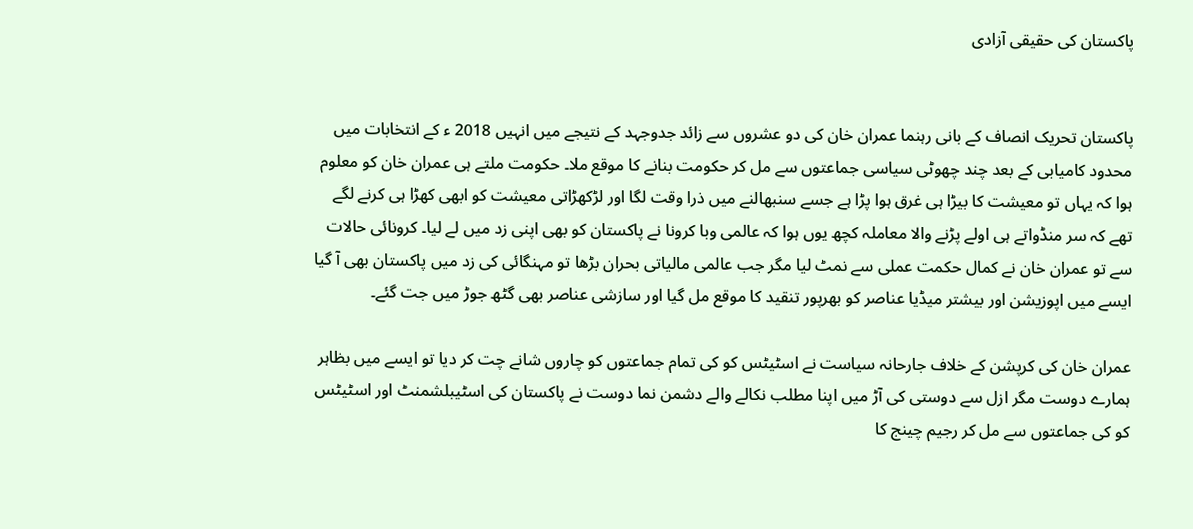پاکستان کی حقیقی آزادی


پاکستان تحریک انصاف کے بانی رہنما عمران خان کی دو عشروں سے زائد جدوجہد کے نتیجے میں انہیں 2018 ء کے انتخابات میں محدود کامیابی کے بعد چند چھوٹی سیاسی جماعتوں سے مل کر حکومت بنانے کا موقع ملا۔ حکومت ملتے ہی عمران خان کو معلوم ہوا کہ یہاں تو معیشت کا بیڑا ہی غرق ہوا پڑا ہے جسے سنبھالنے میں ذرا وقت لگا اور لڑکھڑاتی معیشت کو ابھی کھڑا ہی کرنے لگے تھے کہ سر منڈواتے ہی اولے پڑنے والا معاملہ کچھ یوں ہوا کہ عالمی وبا کرونا نے پاکستان کو بھی اپنی زد میں لے لیا۔ کرونائی حالات سے تو عمران خان نے کمال حکمت عملی سے نمٹ لیا مگر جب عالمی مالیاتی بحران بڑھا تو مہنگائی کی زد میں پاکستان بھی آ گیا ایسے میں اپوزیشن اور بیشتر میڈیا عناصر کو بھرپور تنقید کا موقع مل گیا اور سازشی عناصر بھی گٹھ جوڑ میں جت گئے۔

عمران خان کی کرپشن کے خلاف جارحانہ سیاست نے اسٹیٹس کو کی تمام جماعتوں کو چاروں شانے چت کر دیا تو ایسے میں بظاہر ہمارے دوست مگر ازل سے دوستی کی آڑ میں اپنا مطلب نکالے والے دشمن نما دوست نے پاکستان کی اسٹیبلشمنٹ اور اسٹیٹس کو کی جماعتوں سے مل کر رجیم چینج کا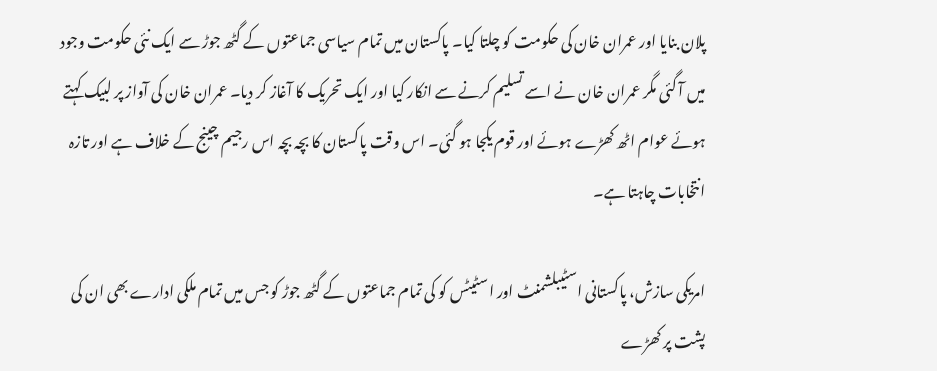پلان بنایا اور عمران خان کی حکومت کو چلتا کیا۔ پاکستان میں تمام سیاسی جماعتوں کے گٹھ جوڑ سے ایک نئی حکومت وجود میں آ گئی مگر عمران خان نے اسے تسلیم کرنے سے انکار کیا اور ایک تحریک کا آغاز کر دیا۔ عمران خان کی آواز پر لبیک کہتے ہوئے عوام اٹھ کھڑے ہوئے اور قوم یکجا ہو گئی۔ اس وقت پاکستان کا بچہ بچہ اس رجیم چینج کے خلاف ہے اور تازہ انتخابات چاہتا ہے۔

امریکی سازش، پاکستانی اسٹیبلشمنٹ اور اسٹیٹس کو کی تمام جماعتوں کے گٹھ جوڑ کو جس میں تمام ملکی ادارے بھی ان کی پشت پر کھڑے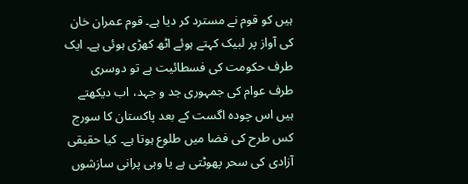ہیں کو قوم نے مسترد کر دیا ہے۔ قوم عمران خان کی آواز پر لبیک کہتے ہوئے اٹھ کھڑی ہوئی ہے۔ ایک طرف حکومت کی فسطائیت ہے تو دوسری طرف عوام کی جمہوری جد و جہد، اب دیکھتے ہیں اس چودہ اگست کے بعد پاکستان کا سورج کس طرح کی فضا میں طلوع ہوتا ہے۔ کیا حقیقی آزادی کی سحر پھوٹتی ہے یا وہی پرانی سازشوں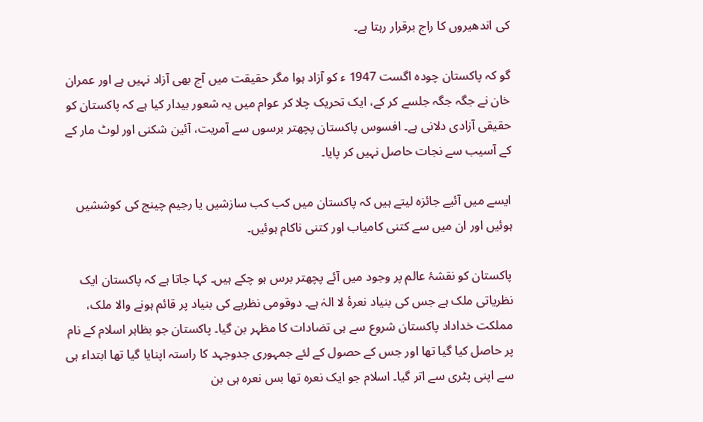کی اندھیروں کا راج برقرار رہتا ہے۔

گو کہ پاکستان چودہ اگست 1947 ء کو آزاد ہوا مگر حقیقت میں آج بھی آزاد نہیں ہے اور عمران خان نے جگہ جگہ جلسے کر کے، ایک تحریک چلا کر عوام میں یہ شعور بیدار کیا ہے کہ پاکستان کو حقیقی آزادی دلانی ہے۔ افسوس پاکستان پچھتر برسوں سے آمریت، آئین شکنی اور لوٹ مار کے کے آسیب سے نجات حاصل نہیں کر پایا۔

ایسے میں آئیے جائزہ لیتے ہیں کہ پاکستان میں کب کب سازشیں یا رجیم چینج کی کوششیں ہوئیں اور ان میں سے کتنی کامیاب اور کتنی ناکام ہوئیں۔

پاکستان کو نقشۂ عالم پر وجود میں آئے پچھتر برس ہو چکے ہیں۔ کہا جاتا ہے کہ پاکستان ایک نظریاتی ملک ہے جس کی بنیاد نعرۂ لا الہٰ ہے۔ دوقومی نظریے کی بنیاد پر قائم ہونے والا ملک، مملکت خداداد پاکستان شروع سے ہی تضادات کا مظہر بن گیا۔ پاکستان جو بظاہر اسلام کے نام پر حاصل کیا گیا تھا اور جس کے حصول کے لئے جمہوری جدوجہد کا راستہ اپنایا گیا تھا ابتداء ہی سے اپنی پٹری سے اتر گیا۔ اسلام جو ایک نعرہ تھا بس نعرہ ہی بن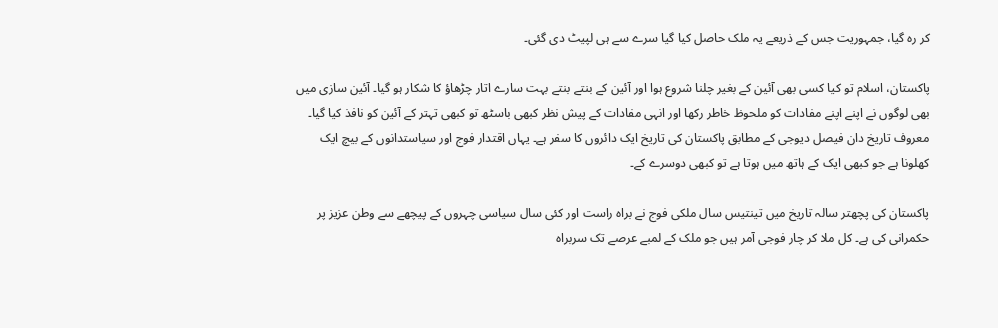کر رہ گیا، جمہوریت جس کے ذریعے یہ ملک حاصل کیا گیا سرے سے ہی لپیٹ دی گئی۔

پاکستان، اسلام تو کیا کسی بھی آئین کے بغیر چلنا شروع ہوا اور آئین کے بنتے بنتے بہت سارے اتار چڑھاؤ کا شکار ہو گیا۔ آئین سازی میں بھی لوگوں نے اپنے اپنے مفادات کو ملحوظ خاطر رکھا اور انہی مفادات کے پیش نظر کبھی باسٹھ تو کبھی تہتر کے آئین کو نافذ کیا گیا۔ معروف تاریخ دان فیصل دیوجی کے مطابق پاکستان کی تاریخ ایک دائروں کا سفر ہے۔ یہاں اقتدار فوج اور سیاستدانوں کے بیچ ایک کھلونا ہے جو کبھی ایک کے ہاتھ میں ہوتا ہے تو کبھی دوسرے کے۔

پاکستان کی پچھتر سالہ تاریخ میں تینتیس سال ملکی فوج نے براہ راست اور کئی سال سیاسی چہروں کے پیچھے سے وطن عزیز پر حکمرانی کی ہے۔ کل ملا کر چار فوجی آمر ہیں جو ملک کے لمبے عرصے تک سربراہ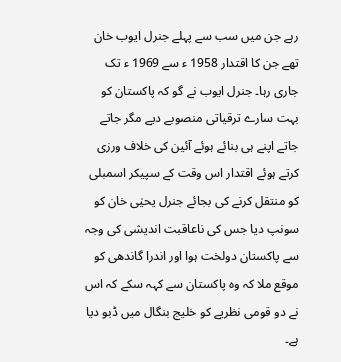رہے جن میں سب سے پہلے جنرل ایوب خان تھے جن کا اقتدار 1958 ء سے 1969 ء تک جاری رہا۔ جنرل ایوب نے گو کہ پاکستان کو بہت سارے ترقیاتی منصوبے دیے مگر جاتے جاتے اپنے ہی بنائے ہوئے آئین کی خلاف ورزی کرتے ہوئے اقتدار اس وقت کے سپیکر اسمبلی کو منتقل کرنے کی بجائے جنرل یحیٰی خان کو سونپ دیا جس کی ناعاقبت اندیشی کی وجہ سے پاکستان دولخت ہوا اور اندرا گاندھی کو موقع ملا کہ وہ پاکستان سے کہہ سکے کہ اس نے دو قومی نظریے کو خلیج بنگال میں ڈبو دیا ہے۔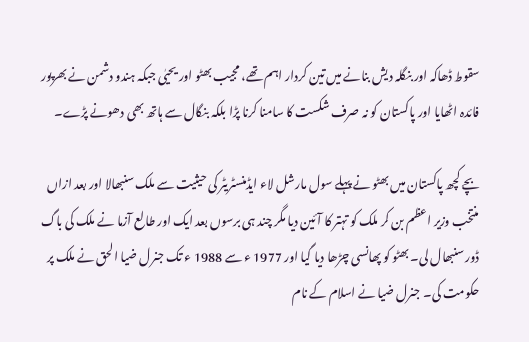سقوط ڈھاکہ اور بنگلہ دیش بنانے میں تین کردار اہم تھے، مجیب بھٹو اور یحیٰی جبکہ ہندو دشمن نے بھرپور فائدہ اٹھایا اور پاکستان کو نہ صرف شکست کا سامنا کرنا پڑا بلکہ بنگال سے ہاتھ بھی دھونے پڑے۔

بچے کچھ پاکستان میں بھٹو نے پہلے سول مارشل لاء ایڈمنسٹریٹر کی حیثیت سے ملک سنبھالا اور بعد ازاں منتخب وزیر اعظم بن کر ملک کو تہتر کا آئین دیا مگر چند ہی برسوں بعد ایک اور طالع آزما نے ملک کی باگ ڈور سنبھال لی۔ بھٹو کو پھانسی چڑھا دیا گیا اور 1977 ء سے 1988 ء تک جنرل ضیا الحق نے ملک پر حکومت کی۔ جنرل ضیا نے اسلام کے نام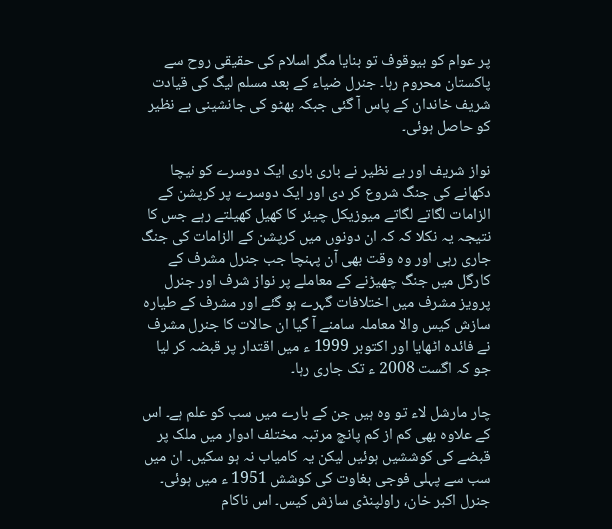پر عوام کو بیوقوف تو بنایا مگر اسلام کی حقیقی روح سے پاکستان محروم رہا۔ جنرل ضیاء کے بعد مسلم لیگ کی قیادت شریف خاندان کے پاس آ گئی جبکہ بھٹو کی جانشینی بے نظیر کو حاصل ہوئی۔

نواز شریف اور بے نظیر نے باری باری ایک دوسرے کو نیچا دکھانے کی جنگ شروع کر دی اور ایک دوسرے پر کرپشن کے الزامات لگاتے لگاتے میوزیکل چیئر کا کھیل کھیلتے رہے جس کا نتیجہ یہ نکلا کہ کہ ان دونوں میں کرپشن کے الزامات کی جنگ جاری رہی اور وہ وقت بھی آن پہنچا جب جنرل مشرف کے کارگل میں جنگ چھیڑنے کے معاملے پر نواز شرف اور جنرل پرویز مشرف میں اختلافات گہرے ہو گئے اور مشرف کے طیارہ سازش کیس والا معاملہ سامنے آ گیا ان حالات کا جنرل مشرف نے فائدہ اٹھایا اور اکتوبر 1999 ء میں اقتدار پر قبضہ کر لیا جو کہ اگست 2008 ء تک جاری رہا۔

چار مارشل لاء تو وہ ہیں جن کے بارے میں سب کو علم ہے۔ اس کے علاوہ بھی کم از کم پانچ مرتبہ مختلف ادوار میں ملک پر قبضے کی کوششیں ہوئیں لیکن یہ کامیاب نہ ہو سکیں۔ ان میں سب سے پہلی فوجی بغاوت کی کوشش 1951 ء میں ہوئی۔ جنرل اکبر خان، راولپنڈی سازش کیس۔ اس ناکام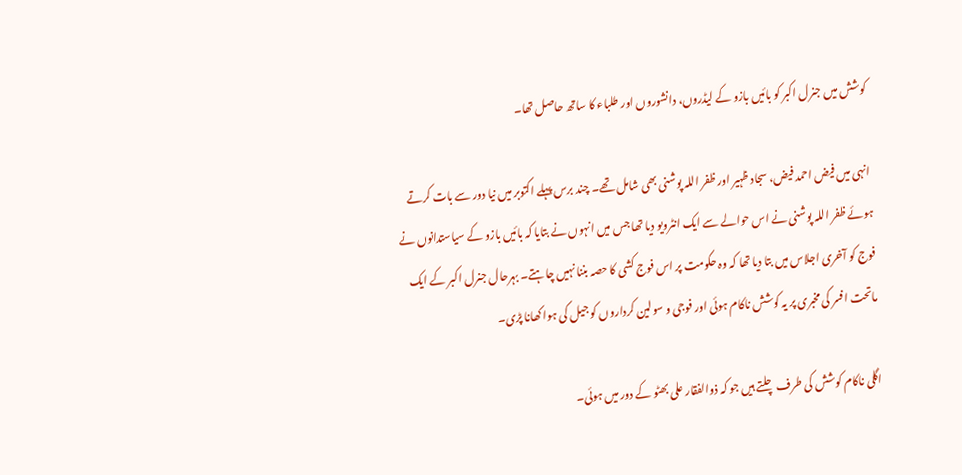کوشش میں جنرل اکبر کو بائیں بازو کے لیڈروں، دانشوروں اور طلباء کا ساتھ حاصل تھا۔

انہی میں فیض احمد فیض، سجاد ظہیر اور ظفر اللہ پوشنی بھی شامل تھے۔ چند برس پہلے اکتوبر میں نیا دور سے بات کرتے ہوئے ظفر اللہ پوشنی نے اس حوالے سے ایک انٹرویو دیا تھا جس میں انہوں نے بتایا کہ بائیں بازو کے سیاستدانوں نے فوج کو آخری اجلاس میں بتا دیا تھا کہ وہ حکومت پر اس فوج کشی کا حصہ بننا نہیں چاہتے۔ بہرحال جنرل اکبر کے ایک ماتحت افسر کی مخبری پر یہ کوشش ناکام ہوئی اور فوجی و سولین کرداروں کو جیل کی ہوا کھانا پڑی۔

اگلی ناکام کوشش کی طرف چلتے ہیں جو کہ ذوالفقار علی بھٹو کے دور میں ہوئی۔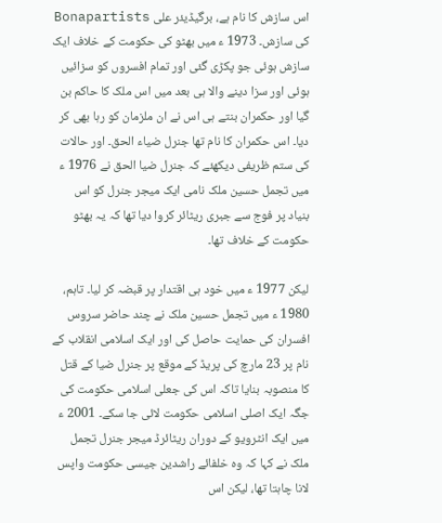اس سازش کا نام ہے، برگیڈیئر علی Bonapartists کی سازش۔ 1973 ء میں بھٹو کی حکومت کے خلاف ایک سازش ہوئی جو پکڑی گئی اور تمام افسروں کو سزائیں ہوئی اور سزا دینے والا ہی بعد میں اس ملک کا حاکم بن گیا اور حکمران بنتے ہی اس نے ان ملزمان کو رہا بھی کر دیا۔ اس حکمران کا نام تھا جنرل ضیاء الحق۔ اور حالات کی ستم ظریفی دیکھئے کہ جنرل ضیا الحق نے 1976 ء میں تجمل حسین ملک نامی ایک میجر جنرل کو اس بنیاد پر فوج سے جبری ریٹائر کروا دیا تھا کہ یہ بھٹو حکومت کے خلاف تھا۔

لیکن 1977 ء میں خود ہی اقتدار پر قبضہ کر لیا۔ تاہم، 1980 ء میں تجمل حسین ملک نے چند حاضر سروس افسران کی حمایت حاصل کی اور ایک اسلامی انقلاب کے نام پر 23 مارچ کی پریڈ کے موقع پر جنرل ضیا کے قتل کا منصوبہ بنایا تاکہ اس کی جعلی اسلامی حکومت کی جگہ ایک اصلی اسلامی حکومت لائی جا سکے۔ 2001 ء میں ایک انٹرویو کے دوران ریٹائرڈ میجر جنرل تجمل ملک نے کہا کہ وہ خلفائے راشدین جیسی حکومت واپس لانا چاہتا تھا، لیکن اس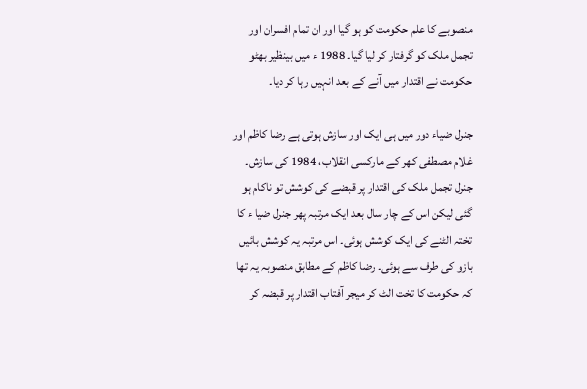منصوبے کا علم حکومت کو ہو گیا اور ان تمام افسران اور تجمل ملک کو گرفتار کر لیا گیا۔ 1988 ء میں بینظیر بھٹو حکومت نے اقتدار میں آنے کے بعد انہیں رہا کر دیا۔

جنرل ضیاء دور میں ہی ایک اور سازش ہوتی ہے رضا کاظم اور غلام مصطفی کھر کے مارکسی انقلاب، 1984 کی سازش۔ جنرل تجمل ملک کی اقتدار پر قبضے کی کوشش تو ناکام ہو گئی لیکن اس کے چار سال بعد ایک مرتبہ پھر جنرل ضیا ء کا تختہ الٹنے کی ایک کوشش ہوئی۔ اس مرتبہ یہ کوشش بائیں بازو کی طرف سے ہوئی۔ رضا کاظم کے مطابق منصوبہ یہ تھا کہ حکومت کا تخت الٹ کر میجر آفتاب اقتدار پر قبضہ کر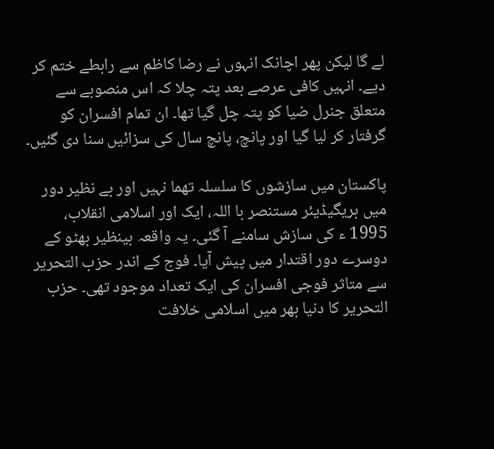لے گا لیکن پھر اچانک انہوں نے رضا کاظم سے رابطے ختم کر دیے۔ انہیں کافی عرصے بعد پتہ چلا کہ اس منصوبے سے متعلق جنرل ضیا کو پتہ چل گیا تھا۔ ان تمام افسران کو گرفتار کر لیا گیا اور پانچ، پانچ سال کی سزائیں سنا دی گئیں۔

پاکستان میں سازشوں کا سلسلہ تھما نہیں اور بے نظیر دور میں بریگیڈیئر مستنصر با اللہ، ایک اور اسلامی انقلاب، 1995 ء کی سازش سامنے آ گئی۔ یہ واقعہ بینظیر بھٹو کے دوسرے دور اقتدار میں پیش آیا۔ فوج کے اندر حزب التحریر سے متاثر فوجی افسران کی ایک تعداد موجود تھی۔ حزب التحریر کا دنیا بھر میں اسلامی خلافت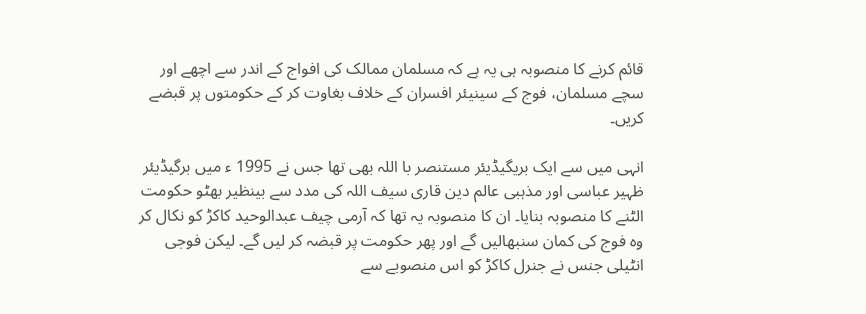قائم کرنے کا منصوبہ ہی یہ ہے کہ مسلمان ممالک کی افواج کے اندر سے اچھے اور سچے مسلمان، فوج کے سینیئر افسران کے خلاف بغاوت کر کے حکومتوں پر قبضے کریں۔

انہی میں سے ایک بریگیڈیئر مستنصر با اللہ بھی تھا جس نے 1995 ء میں برگیڈیئر ظہیر عباسی اور مذہبی عالم دین قاری سیف اللہ کی مدد سے بینظیر بھٹو حکومت الٹنے کا منصوبہ بنایا۔ ان کا منصوبہ یہ تھا کہ آرمی چیف عبدالوحید کاکڑ کو نکال کر وہ فوج کی کمان سنبھالیں گے اور پھر حکومت پر قبضہ کر لیں گے۔ لیکن فوجی انٹیلی جنس نے جنرل کاکڑ کو اس منصوبے سے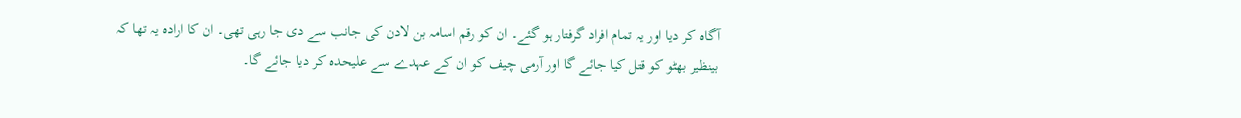آگاہ کر دیا اور یہ تمام افراد گرفتار ہو گئے۔ ان کو رقم اسامہ بن لادن کی جانب سے دی جا رہی تھی۔ ان کا ارادہ یہ تھا کہ بینظیر بھٹو کو قتل کیا جائے گا اور آرمی چیف کو ان کے عہدے سے علیحدہ کر دیا جائے گا۔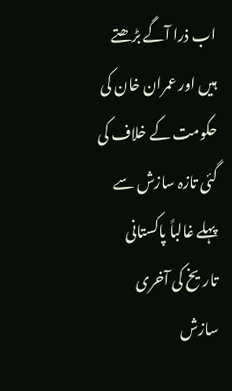اب ذرا آگے بڑھتے ہیں اور عمران خان کی حکومت کے خلاف کی گئی تازہ سازش سے پہلے غالباً پاکستانی تاریخ کی آخری سازش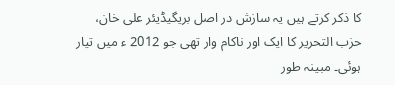کا ذکر کرتے ہیں یہ سازش در اصل بریگیڈیئر علی خان، حزب التحریر کا ایک اور ناکام وار تھی جو 2012 ء میں تیار ہوئی۔ مبینہ طور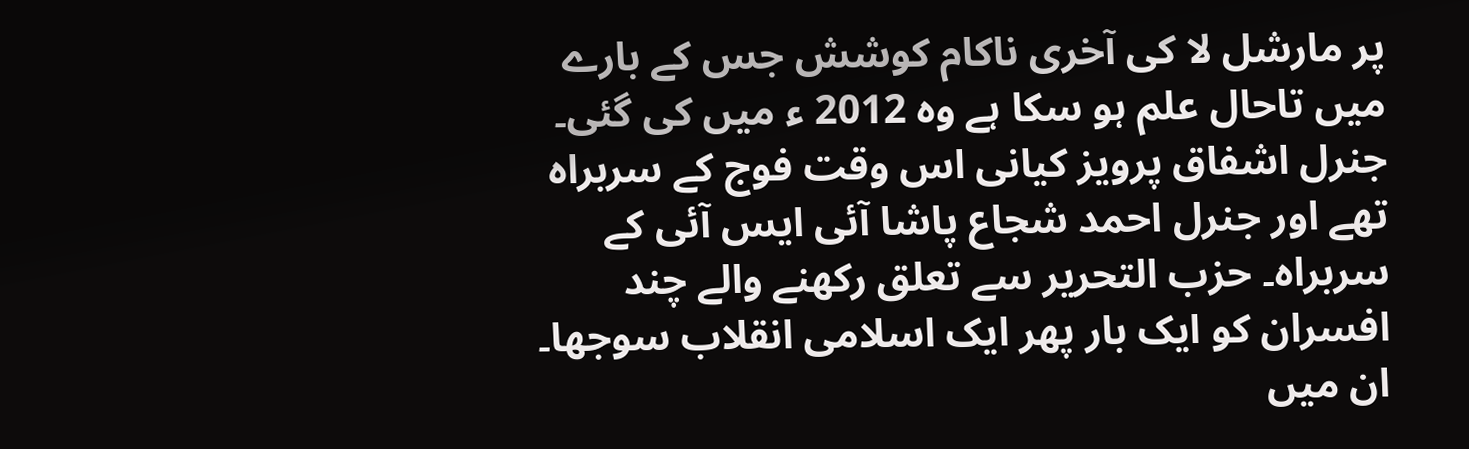پر مارشل لا کی آخری ناکام کوشش جس کے بارے میں تاحال علم ہو سکا ہے وہ 2012 ء میں کی گئی۔ جنرل اشفاق پرویز کیانی اس وقت فوج کے سربراہ تھے اور جنرل احمد شجاع پاشا آئی ایس آئی کے سربراہ۔ حزب التحریر سے تعلق رکھنے والے چند افسران کو ایک بار پھر ایک اسلامی انقلاب سوجھا۔ ان میں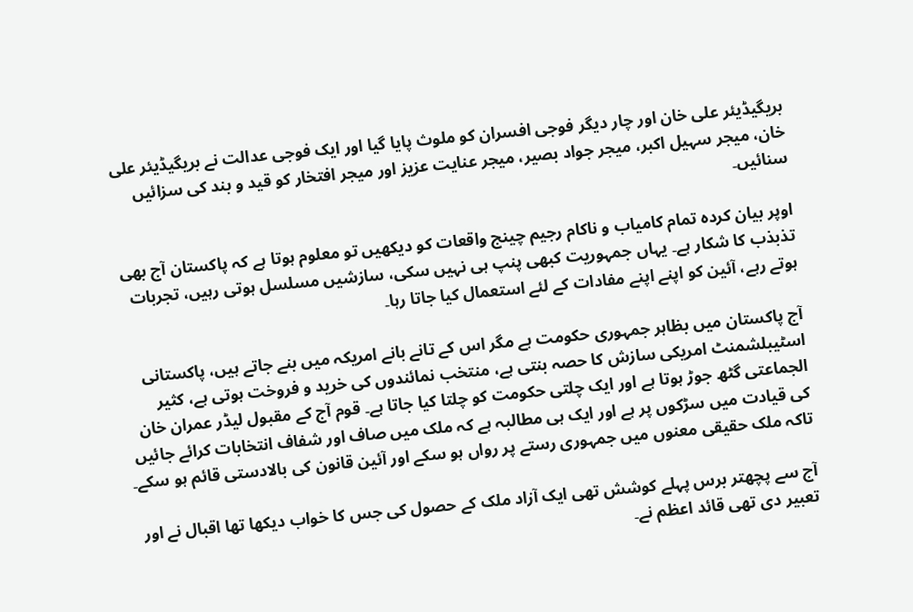بریگیڈیئر علی خان اور چار دیگر فوجی افسران کو ملوث پایا گیا اور ایک فوجی عدالت نے بریگیڈیئر علی خان، میجر سہیل اکبر، میجر جواد بصیر، میجر عنایت عزیز اور میجر افتخار کو قید و بند کی سزائیں سنائیں۔

اوپر بیان کردہ تمام کامیاب و ناکام رجیم چینج واقعات کو دیکھیں تو معلوم ہوتا ہے کہ پاکستان آج بھی تذبذب کا شکار ہے۔ یہاں جمہوریت کبھی پنپ ہی نہیں سکی، سازشیں مسلسل ہوتی رہیں، تجربات ہوتے رہے، آئین کو اپنے اپنے مفادات کے لئے استعمال کیا جاتا رہا۔

آج پاکستان میں بظاہر جمہوری حکومت ہے مگر اس کے تانے بانے امریکہ میں بنے جاتے ہیں، پاکستانی اسٹیبلشمنٹ امریکی سازش کا حصہ بنتی ہے، منتخب نمائندوں کی خرید و فروخت ہوتی ہے، کثیر الجماعتی گٹھ جوڑ ہوتا ہے اور ایک چلتی حکومت کو چلتا کیا جاتا ہے۔ قوم آج کے مقبول لیڈر عمران خان کی قیادت میں سڑکوں پر ہے اور ایک ہی مطالبہ ہے کہ ملک میں صاف اور شفاف انتخابات کرائے جائیں تاکہ ملک حقیقی معنوں میں جمہوری رستے پر رواں ہو سکے اور آئین قانون کی بالادستی قائم ہو سکے۔

آج سے پچھتر برس پہلے کوشش تھی ایک آزاد ملک کے حصول کی جس کا خواب دیکھا تھا اقبال نے اور تعبیر دی تھی قائد اعظم نے۔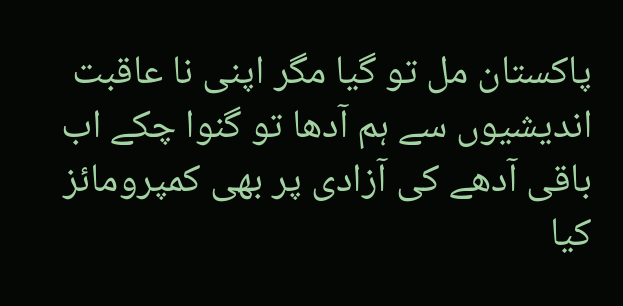پاکستان مل تو گیا مگر اپنی نا عاقبت اندیشیوں سے ہم آدھا تو گنوا چکے اب باقی آدھے کی آزادی پر بھی کمپرومائز کیا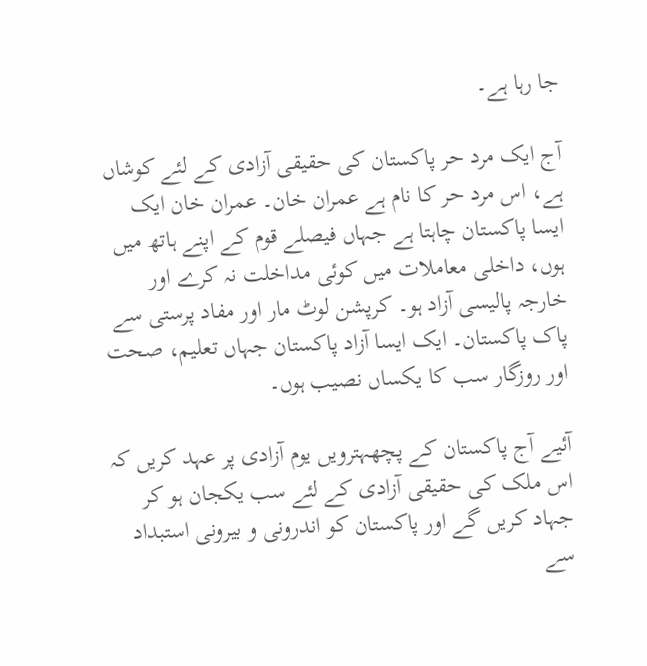جا رہا ہے۔

آج ایک مرد حر پاکستان کی حقیقی آزادی کے لئے کوشاں ہے، اس مرد حر کا نام ہے عمران خان۔ عمران خان ایک ایسا پاکستان چاہتا ہے جہاں فیصلے قوم کے اپنے ہاتھ میں ہوں، داخلی معاملات میں کوئی مداخلت نہ کرے اور خارجہ پالیسی آزاد ہو۔ کرپشن لوٹ مار اور مفاد پرستی سے پاک پاکستان۔ ایک ایسا آزاد پاکستان جہاں تعلیم، صحت اور روزگار سب کا یکساں نصیب ہوں۔

آئیے آج پاکستان کے پچھہترویں یوم آزادی پر عہد کریں کہ اس ملک کی حقیقی آزادی کے لئے سب یکجان ہو کر جہاد کریں گے اور پاکستان کو اندرونی و بیرونی استبداد سے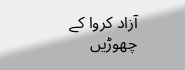آزاد کروا کے چھوڑیں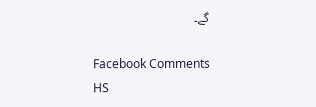گے۔

Facebook Comments HS